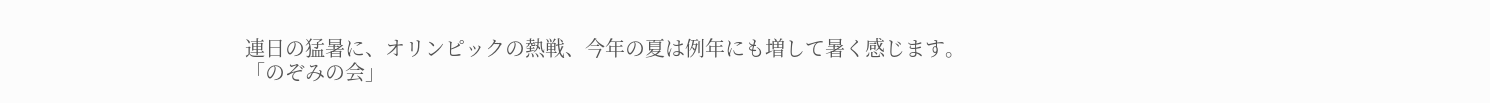連日の猛暑に、オリンピックの熱戦、今年の夏は例年にも増して暑く感じます。
「のぞみの会」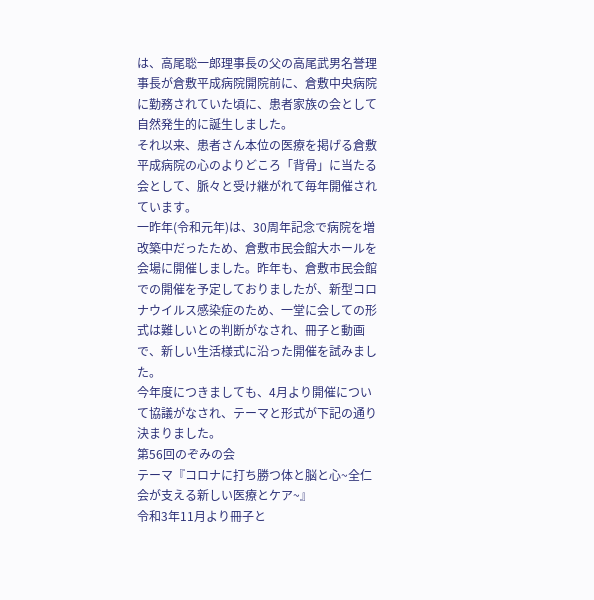は、高尾聡一郎理事長の父の高尾武男名誉理事長が倉敷平成病院開院前に、倉敷中央病院に勤務されていた頃に、患者家族の会として自然発生的に誕生しました。
それ以来、患者さん本位の医療を掲げる倉敷平成病院の心のよりどころ「背骨」に当たる会として、脈々と受け継がれて毎年開催されています。
一昨年(令和元年)は、30周年記念で病院を増改築中だったため、倉敷市民会館大ホールを会場に開催しました。昨年も、倉敷市民会館での開催を予定しておりましたが、新型コロナウイルス感染症のため、一堂に会しての形式は難しいとの判断がなされ、冊子と動画で、新しい生活様式に沿った開催を試みました。
今年度につきましても、4月より開催について協議がなされ、テーマと形式が下記の通り決まりました。
第56回のぞみの会
テーマ『コロナに打ち勝つ体と脳と心~全仁会が支える新しい医療とケア~』
令和3年11月より冊子と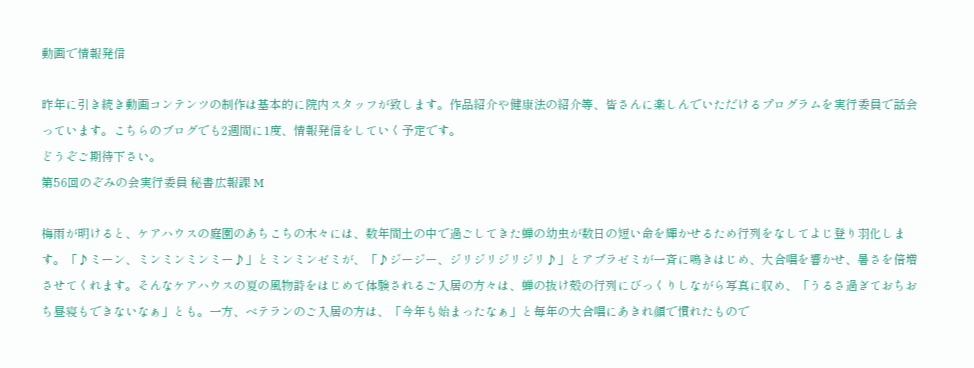動画で情報発信

昨年に引き続き動画コンテンツの制作は基本的に院内スタッフが致します。作品紹介や健康法の紹介等、皆さんに楽しんでいただけるプログラムを実行委員で話会っています。こちらのブログでも2週間に1度、情報発信をしていく予定です。
どうぞご期待下さい。
第56回のぞみの会実行委員 秘書広報課 M

梅雨が明けると、ケアハウスの庭園のあちこちの木々には、数年間土の中で過ごしてきた蝉の幼虫が数日の短い命を輝かせるため行列をなしてよじ登り羽化します。「♪ミーン、ミンミンミンミー♪」とミンミンゼミが、「♪ジージー、ジリジリジリジリ♪」とアブラゼミが一斉に鳴きはじめ、大合唱を響かせ、暑さを倍増させてくれます。そんなケアハウスの夏の風物詩をはじめて体験されるご入居の方々は、蝉の抜け殻の行列にびっくりしながら写真に収め、「うるさ過ぎておちおち昼寝もできないなぁ」とも。一方、ベテランのご入居の方は、「今年も始まったなぁ」と毎年の大合唱にあきれ顔で慣れたもので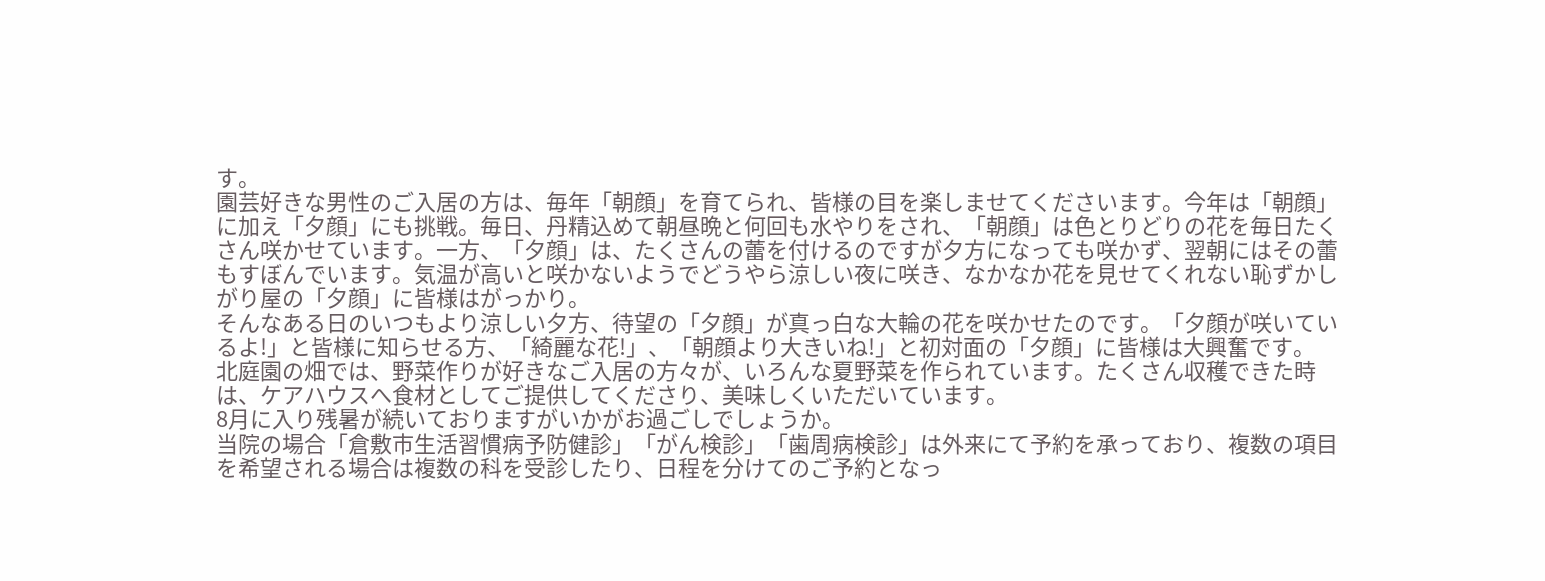す。
園芸好きな男性のご入居の方は、毎年「朝顔」を育てられ、皆様の目を楽しませてくださいます。今年は「朝顔」に加え「夕顔」にも挑戦。毎日、丹精込めて朝昼晩と何回も水やりをされ、「朝顔」は色とりどりの花を毎日たくさん咲かせています。一方、「夕顔」は、たくさんの蕾を付けるのですが夕方になっても咲かず、翌朝にはその蕾もすぼんでいます。気温が高いと咲かないようでどうやら涼しい夜に咲き、なかなか花を見せてくれない恥ずかしがり屋の「夕顔」に皆様はがっかり。
そんなある日のいつもより涼しい夕方、待望の「夕顔」が真っ白な大輪の花を咲かせたのです。「夕顔が咲いているよ!」と皆様に知らせる方、「綺麗な花!」、「朝顔より大きいね!」と初対面の「夕顔」に皆様は大興奮です。
北庭園の畑では、野菜作りが好きなご入居の方々が、いろんな夏野菜を作られています。たくさん収穫できた時は、ケアハウスへ食材としてご提供してくださり、美味しくいただいています。
8月に入り残暑が続いておりますがいかがお過ごしでしょうか。
当院の場合「倉敷市生活習慣病予防健診」「がん検診」「歯周病検診」は外来にて予約を承っており、複数の項目を希望される場合は複数の科を受診したり、日程を分けてのご予約となっ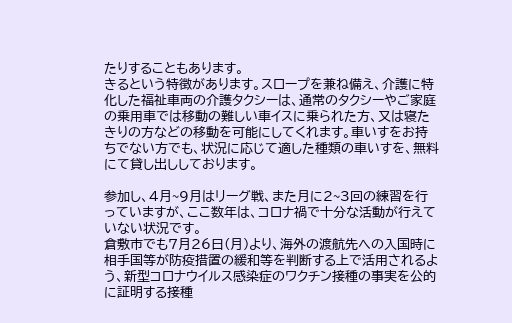たりすることもあります。
きるという特徴があります。スロープを兼ね備え、介護に特化した福祉車両の介護タクシーは、通常のタクシーやご家庭の乗用車では移動の難しい車イスに乗られた方、又は寝たきりの方などの移動を可能にしてくれます。車いすをお持ちでない方でも、状況に応じて適した種類の車いすを、無料にて貸し出ししております。

参加し、4月~9月はリーグ戦、また月に2~3回の練習を行っていますが、ここ数年は、コロナ禍で十分な活動が行えていない状況です。
倉敷市でも7月26日(月)より、海外の渡航先への入国時に相手国等が防疫措置の緩和等を判断する上で活用されるよう、新型コロナウイルス感染症のワクチン接種の事実を公的に証明する接種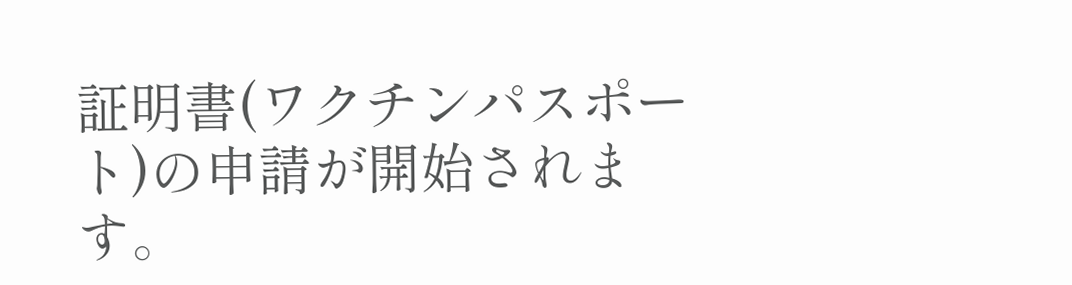証明書(ワクチンパスポート)の申請が開始されます。